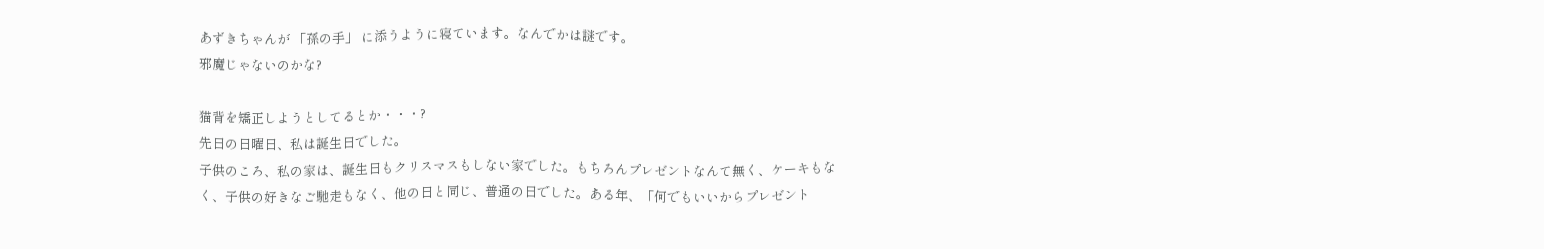あずきちゃんが 「孫の手」 に添うように寝ています。なんでかは謎です。
邪魔じゃないのかな?

猫背を矯正しようとしてるとか・・・?
先日の日曜日、私は誕生日でした。
子供のころ、私の家は、誕生日もクリスマスもしない家でした。もちろんプレゼントなんて無く、ケーキもなく、子供の好きなご馳走もなく、他の日と同じ、普通の日でした。ある年、「何でもいいからプレゼント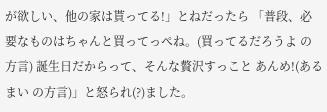が欲しい、他の家は貰ってる!」とねだったら 「普段、必要なものはちゃんと買ってっぺね。(買ってるだろうよ の方言) 誕生日だからって、そんな贅沢すっこと あんめ!(あるまい の方言)」と怒られ(?)ました。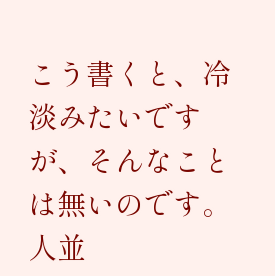こう書くと、冷淡みたいですが、そんなことは無いのです。人並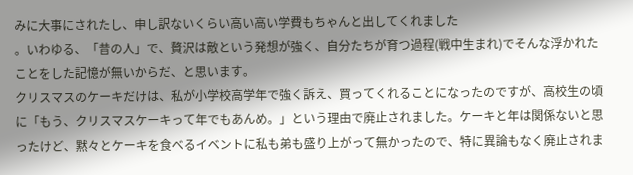みに大事にされたし、申し訳ないくらい高い高い学費もちゃんと出してくれました
。いわゆる、「昔の人」で、贅沢は敵という発想が強く、自分たちが育つ過程(戦中生まれ)でそんな浮かれたことをした記憶が無いからだ、と思います。
クリスマスのケーキだけは、私が小学校高学年で強く訴え、買ってくれることになったのですが、高校生の頃に「もう、クリスマスケーキって年でもあんめ。」という理由で廃止されました。ケーキと年は関係ないと思ったけど、黙々とケーキを食べるイベントに私も弟も盛り上がって無かったので、特に異論もなく廃止されま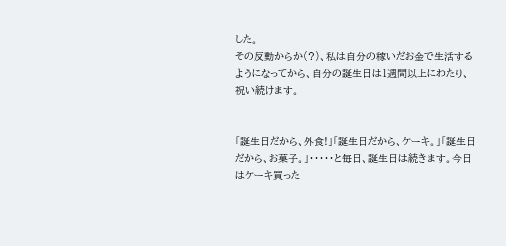した。
その反動からか(?)、私は自分の稼いだお金で生活するようになってから、自分の誕生日は1週間以上にわたり、祝い続けます。


「誕生日だから、外食!」「誕生日だから、ケーキ。」「誕生日だから、お菓子。」・・・・・と毎日、誕生日は続きます。今日はケーキ買った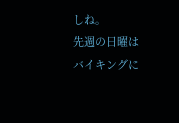しね。
先週の日曜はバイキングに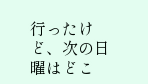行ったけど、次の日曜はどこ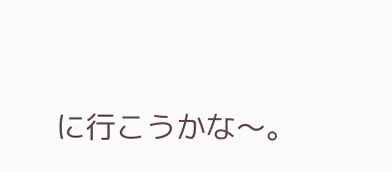に行こうかな〜。